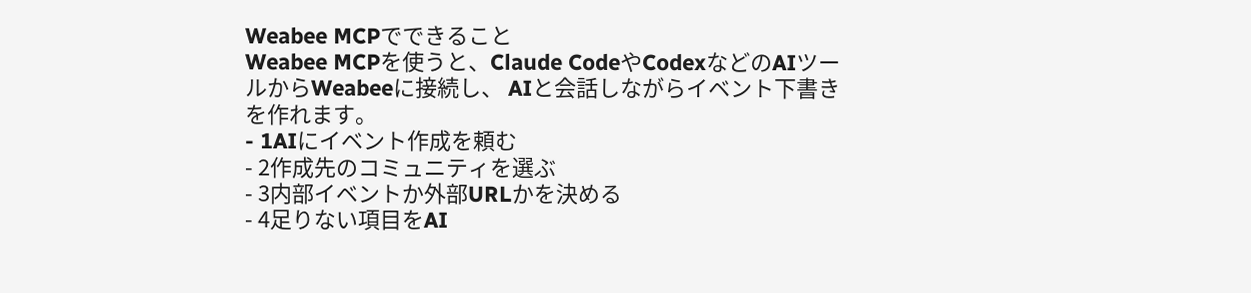Weabee MCPでできること
Weabee MCPを使うと、Claude CodeやCodexなどのAIツールからWeabeeに接続し、 AIと会話しながらイベント下書きを作れます。
- 1AIにイベント作成を頼む
- 2作成先のコミュニティを選ぶ
- 3内部イベントか外部URLかを決める
- 4足りない項目をAI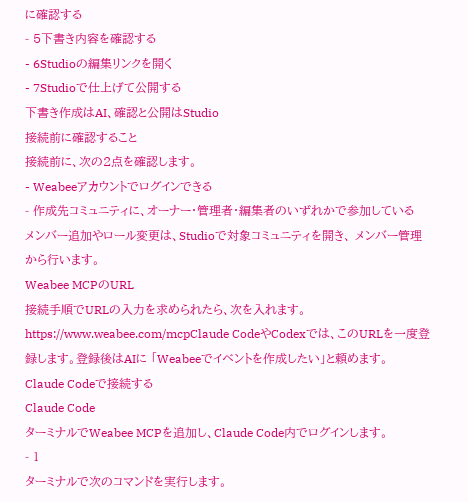に確認する
- 5下書き内容を確認する
- 6Studioの編集リンクを開く
- 7Studioで仕上げて公開する
下書き作成はAI、確認と公開はStudio
接続前に確認すること
接続前に、次の2点を確認します。
- Weabeeアカウントでログインできる
- 作成先コミュニティに、オーナー・管理者・編集者のいずれかで参加している
メンバー追加やロール変更は、Studioで対象コミュニティを開き、 メンバー管理から行います。
Weabee MCPのURL
接続手順でURLの入力を求められたら、次を入れます。
https://www.weabee.com/mcpClaude CodeやCodexでは、このURLを一度登録します。登録後はAIに 「Weabeeでイベントを作成したい」と頼めます。
Claude Codeで接続する
Claude Code
ターミナルでWeabee MCPを追加し、Claude Code内でログインします。
- 1
ターミナルで次のコマンドを実行します。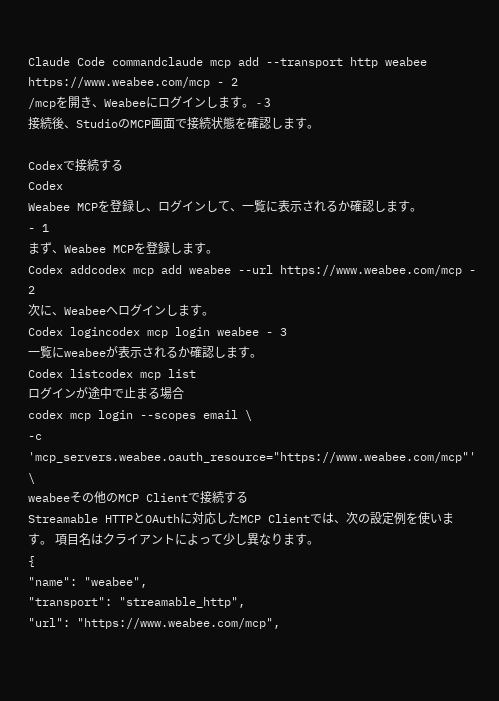Claude Code commandclaude mcp add --transport http weabee https://www.weabee.com/mcp - 2
/mcpを開き、Weabeeにログインします。 - 3
接続後、StudioのMCP画面で接続状態を確認します。

Codexで接続する
Codex
Weabee MCPを登録し、ログインして、一覧に表示されるか確認します。
- 1
まず、Weabee MCPを登録します。
Codex addcodex mcp add weabee --url https://www.weabee.com/mcp - 2
次に、Weabeeへログインします。
Codex logincodex mcp login weabee - 3
一覧にweabeeが表示されるか確認します。
Codex listcodex mcp list
ログインが途中で止まる場合
codex mcp login --scopes email \
-c 'mcp_servers.weabee.oauth_resource="https://www.weabee.com/mcp"' \
weabeeその他のMCP Clientで接続する
Streamable HTTPとOAuthに対応したMCP Clientでは、次の設定例を使います。 項目名はクライアントによって少し異なります。
{
"name": "weabee",
"transport": "streamable_http",
"url": "https://www.weabee.com/mcp",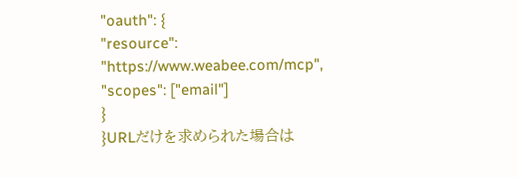"oauth": {
"resource": "https://www.weabee.com/mcp",
"scopes": ["email"]
}
}URLだけを求められた場合は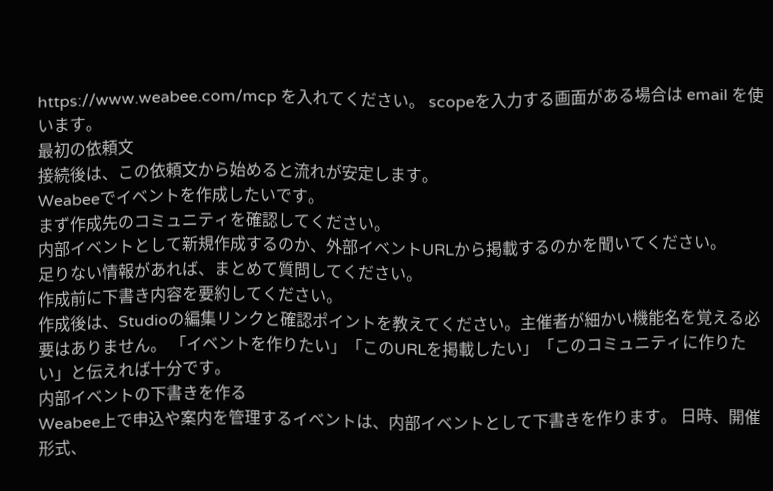https://www.weabee.com/mcp を入れてください。 scopeを入力する画面がある場合は email を使います。
最初の依頼文
接続後は、この依頼文から始めると流れが安定します。
Weabeeでイベントを作成したいです。
まず作成先のコミュニティを確認してください。
内部イベントとして新規作成するのか、外部イベントURLから掲載するのかを聞いてください。
足りない情報があれば、まとめて質問してください。
作成前に下書き内容を要約してください。
作成後は、Studioの編集リンクと確認ポイントを教えてください。主催者が細かい機能名を覚える必要はありません。 「イベントを作りたい」「このURLを掲載したい」「このコミュニティに作りたい」と伝えれば十分です。
内部イベントの下書きを作る
Weabee上で申込や案内を管理するイベントは、内部イベントとして下書きを作ります。 日時、開催形式、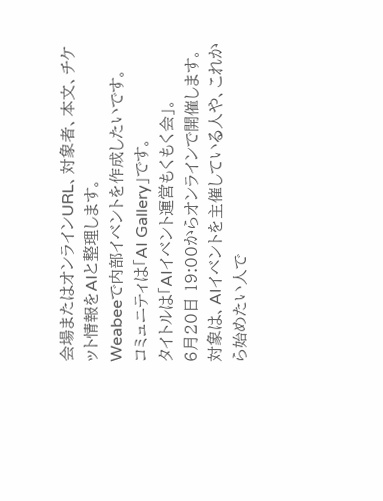会場またはオンラインURL、対象者、本文、チケット情報をAIと整理します。
Weabeeで内部イベントを作成したいです。
コミュニティは「AI Gallery」です。
タイトルは「AIイベント運営もくもく会」。
6月20日 19:00からオンラインで開催します。
対象は、AIイベントを主催している人や、これから始めたい人で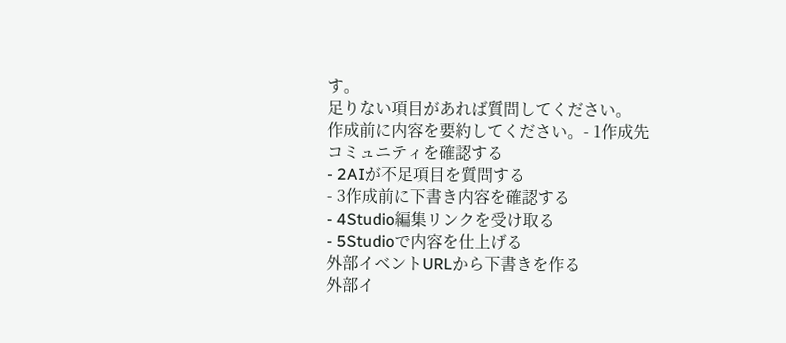す。
足りない項目があれば質問してください。
作成前に内容を要約してください。- 1作成先コミュニティを確認する
- 2AIが不足項目を質問する
- 3作成前に下書き内容を確認する
- 4Studio編集リンクを受け取る
- 5Studioで内容を仕上げる
外部イベントURLから下書きを作る
外部イ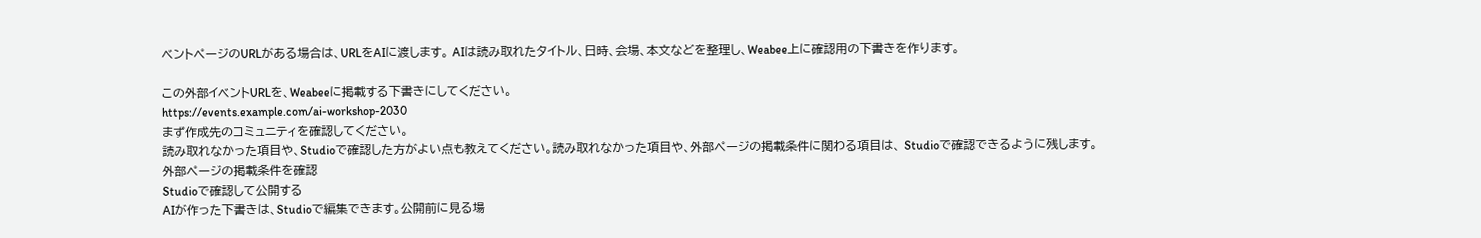ベントページのURLがある場合は、URLをAIに渡します。 AIは読み取れたタイトル、日時、会場、本文などを整理し、Weabee上に確認用の下書きを作ります。

この外部イベントURLを、Weabeeに掲載する下書きにしてください。
https://events.example.com/ai-workshop-2030
まず作成先のコミュニティを確認してください。
読み取れなかった項目や、Studioで確認した方がよい点も教えてください。読み取れなかった項目や、外部ページの掲載条件に関わる項目は、 Studioで確認できるように残します。
外部ページの掲載条件を確認
Studioで確認して公開する
AIが作った下書きは、Studioで編集できます。公開前に見る場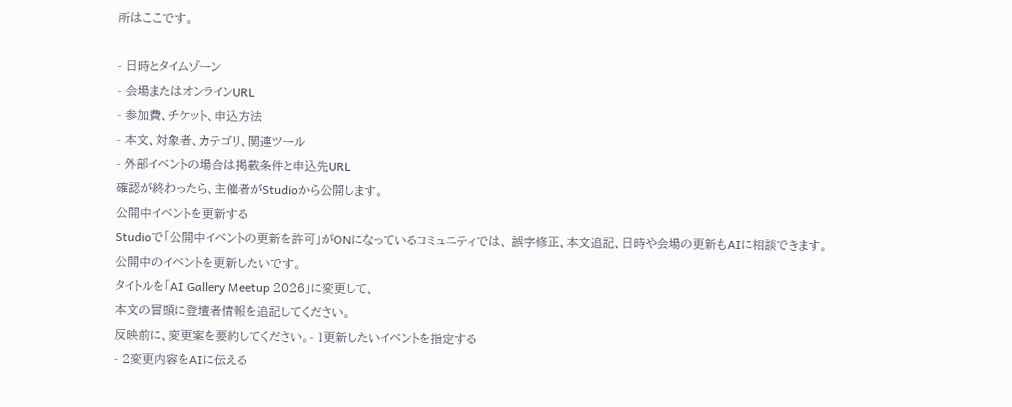所はここです。

- 日時とタイムゾーン
- 会場またはオンラインURL
- 参加費、チケット、申込方法
- 本文、対象者、カテゴリ、関連ツール
- 外部イベントの場合は掲載条件と申込先URL
確認が終わったら、主催者がStudioから公開します。
公開中イベントを更新する
Studioで「公開中イベントの更新を許可」がONになっているコミュニティでは、 誤字修正、本文追記、日時や会場の更新もAIに相談できます。
公開中のイベントを更新したいです。
タイトルを「AI Gallery Meetup 2026」に変更して、
本文の冒頭に登壇者情報を追記してください。
反映前に、変更案を要約してください。- 1更新したいイベントを指定する
- 2変更内容をAIに伝える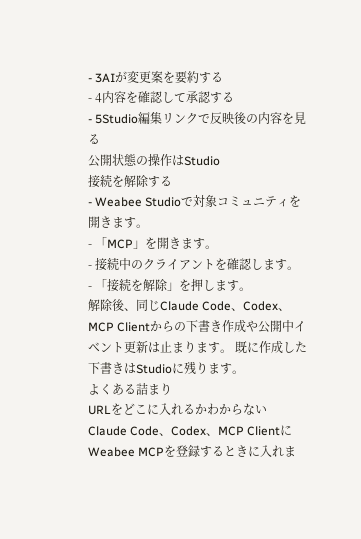- 3AIが変更案を要約する
- 4内容を確認して承認する
- 5Studio編集リンクで反映後の内容を見る
公開状態の操作はStudio
接続を解除する
- Weabee Studioで対象コミュニティを開きます。
- 「MCP」を開きます。
- 接続中のクライアントを確認します。
- 「接続を解除」を押します。
解除後、同じClaude Code、Codex、MCP Clientからの下書き作成や公開中イベント更新は止まります。 既に作成した下書きはStudioに残ります。
よくある詰まり
URLをどこに入れるかわからない
Claude Code、Codex、MCP ClientにWeabee MCPを登録するときに入れま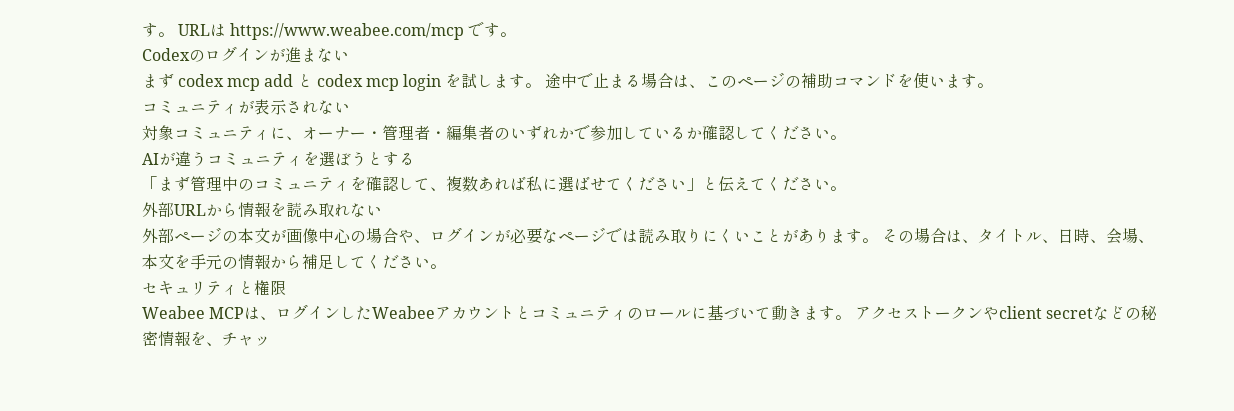す。 URLは https://www.weabee.com/mcp です。
Codexのログインが進まない
まず codex mcp add と codex mcp login を試します。 途中で止まる場合は、このページの補助コマンドを使います。
コミュニティが表示されない
対象コミュニティに、オーナー・管理者・編集者のいずれかで参加しているか確認してください。
AIが違うコミュニティを選ぼうとする
「まず管理中のコミュニティを確認して、複数あれば私に選ばせてください」と伝えてください。
外部URLから情報を読み取れない
外部ページの本文が画像中心の場合や、ログインが必要なページでは読み取りにくいことがあります。 その場合は、タイトル、日時、会場、本文を手元の情報から補足してください。
セキュリティと権限
Weabee MCPは、ログインしたWeabeeアカウントとコミュニティのロールに基づいて動きます。 アクセストークンやclient secretなどの秘密情報を、チャッ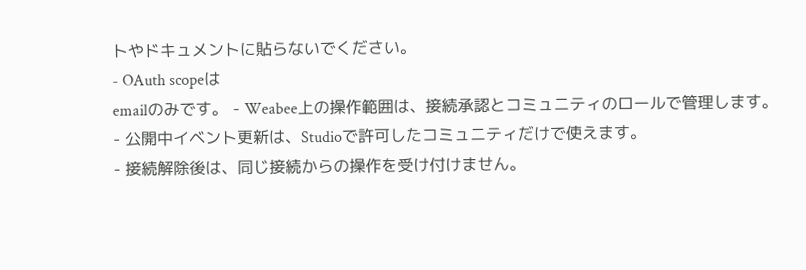トやドキュメントに貼らないでください。
- OAuth scopeは
emailのみです。 - Weabee上の操作範囲は、接続承認とコミュニティのロールで管理します。
- 公開中イベント更新は、Studioで許可したコミュニティだけで使えます。
- 接続解除後は、同じ接続からの操作を受け付けません。